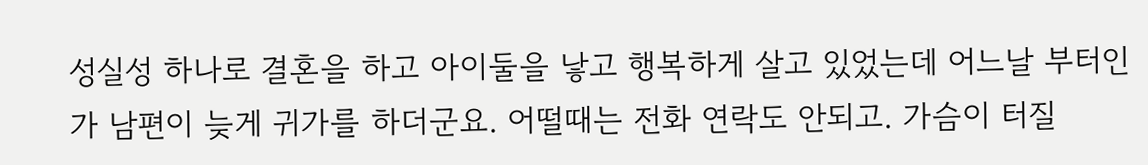성실성 하나로 결혼을 하고 아이둘을 낳고 행복하게 살고 있었는데 어느날 부터인가 남편이 늦게 귀가를 하더군요. 어떨때는 전화 연락도 안되고. 가슴이 터질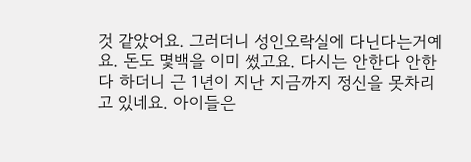것 같았어요. 그러더니 성인오락실에 다닌다는거예요. 돈도 몇백을 이미 썼고요. 다시는 안한다 안한다 하더니 근 1년이 지난 지금까지 정신을 못차리고 있네요. 아이들은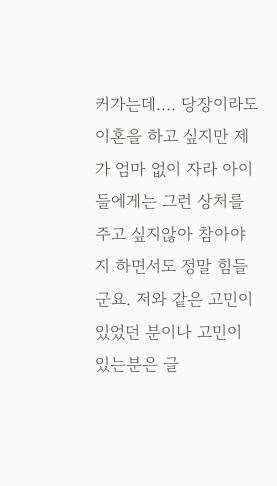커가는데.... 당장이라도 이혼을 하고 싶지만 제가 엄마 없이 자라 아이들에게는 그런 상처를 주고 싶지않아 참아야지 하면서도 정말 힘들군요. 저와 같은 고민이 있었던 분이나 고민이 있는분은 글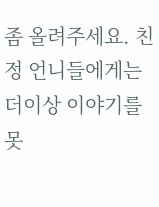좀 올려주세요. 친정 언니들에게는 더이상 이야기를 못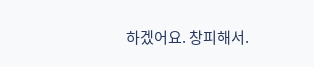하겠어요. 창피해서.